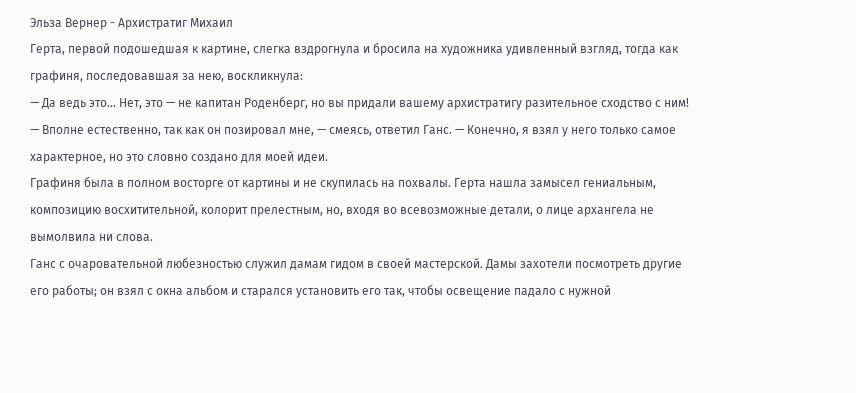Эльза Вернер - Архистратиг Михаил
Герта, первой подошедшая к картине, слегка вздрогнула и бросила на художника удивленный взгляд, тогда как графиня, последовавшая за нею, воскликнула:
— Да ведь это... Нет, это — не капитан Роденберг, но вы придали вашему архистратигу разительное сходство с ним!
— Вполне естественно, так как он позировал мне, — смеясь, ответил Ганс. — Конечно, я взял у него только самое характерное, но это словно создано для моей идеи.
Графиня была в полном восторге от картины и не скупилась на похвалы. Герта нашла замысел гениальным, композицию восхитительной, колорит прелестным, но, входя во всевозможные детали, о лице архангела не вымолвила ни слова.
Ганс с очаровательной любезностью служил дамам гидом в своей мастерской. Дамы захотели посмотреть другие его работы; он взял с окна альбом и старался установить его так, чтобы освещение падало с нужной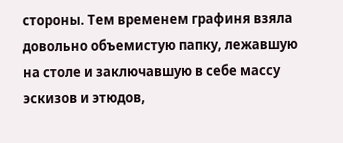стороны. Тем временем графиня взяла довольно объемистую папку, лежавшую на столе и заключавшую в себе массу эскизов и этюдов,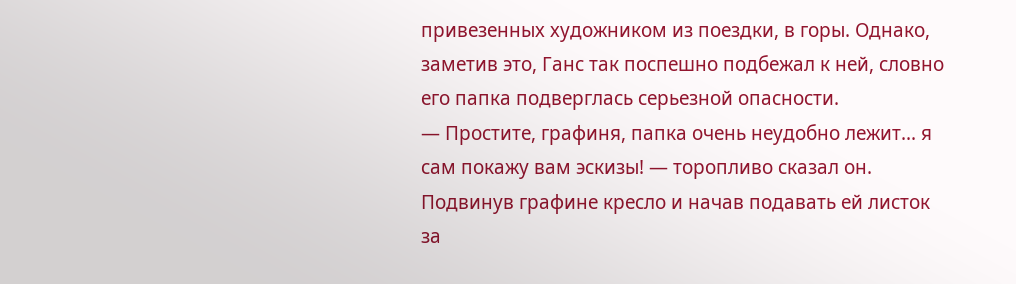привезенных художником из поездки, в горы. Однако, заметив это, Ганс так поспешно подбежал к ней, словно его папка подверглась серьезной опасности.
— Простите, графиня, папка очень неудобно лежит... я сам покажу вам эскизы! — торопливо сказал он.
Подвинув графине кресло и начав подавать ей листок за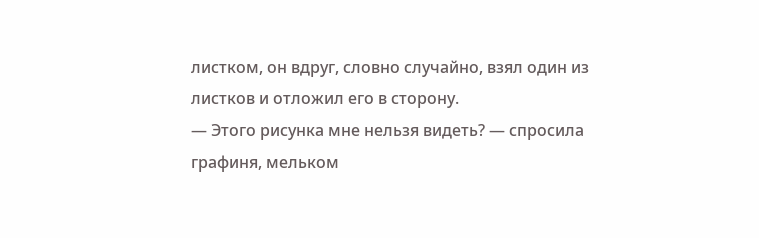листком, он вдруг, словно случайно, взял один из листков и отложил его в сторону.
— Этого рисунка мне нельзя видеть? — спросила графиня, мельком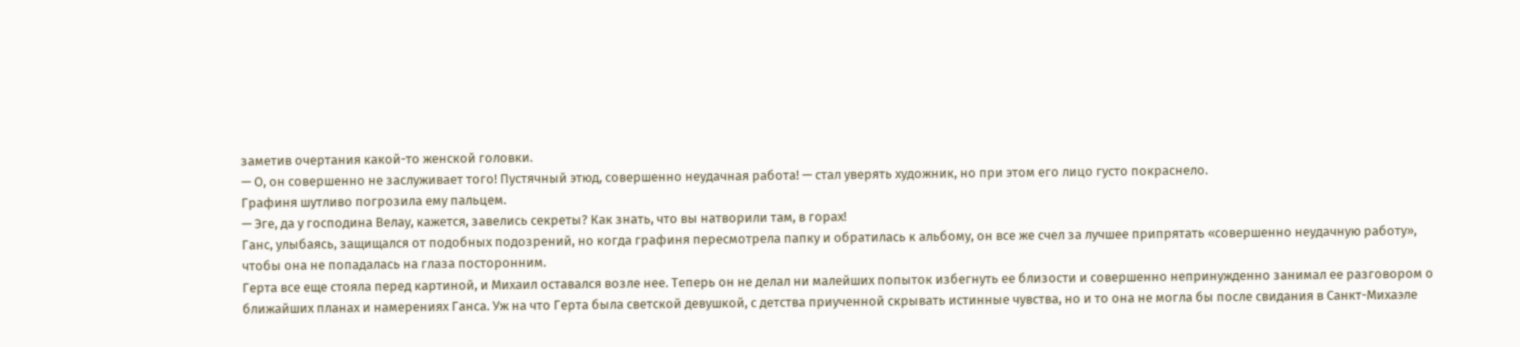заметив очертания какой-то женской головки.
— О, он совершенно не заслуживает того! Пустячный этюд, совершенно неудачная работа! — стал уверять художник, но при этом его лицо густо покраснело.
Графиня шутливо погрозила ему пальцем.
— Эге, да у господина Велау, кажется, завелись секреты? Как знать, что вы натворили там, в горах!
Ганс, улыбаясь, защищался от подобных подозрений, но когда графиня пересмотрела папку и обратилась к альбому, он все же счел за лучшее припрятать «совершенно неудачную работу», чтобы она не попадалась на глаза посторонним.
Герта все еще стояла перед картиной, и Михаил оставался возле нее. Теперь он не делал ни малейших попыток избегнуть ее близости и совершенно непринужденно занимал ее разговором о ближайших планах и намерениях Ганса. Уж на что Герта была светской девушкой, с детства приученной скрывать истинные чувства, но и то она не могла бы после свидания в Санкт-Михаэле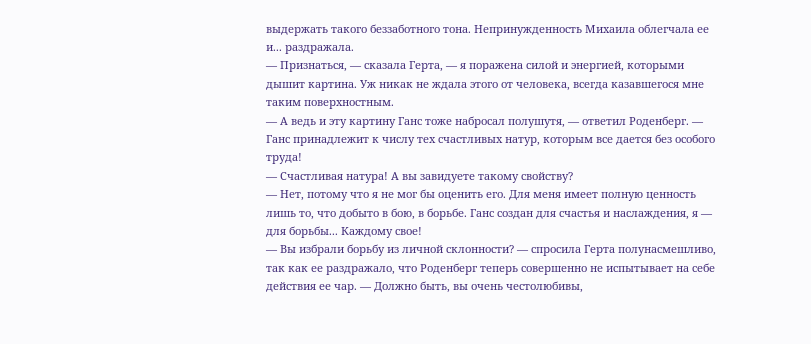выдержать такого беззаботного тона. Непринужденность Михаила облегчала ее и... раздражала.
— Признаться, — сказала Герта, — я поражена силой и энергией, которыми дышит картина. Уж никак не ждала этого от человека, всегда казавшегося мне таким поверхностным.
— А ведь и эту картину Ганс тоже набросал полушутя, — ответил Роденберг. — Ганс принадлежит к числу тех счастливых натур, которым все дается без особого труда!
— Счастливая натура! А вы завидуете такому свойству?
— Нет, потому что я не мог бы оценить его. Для меня имеет полную ценность лишь то, что добыто в бою, в борьбе. Ганс создан для счастья и наслаждения, я — для борьбы... Каждому свое!
— Вы избрали борьбу из личной склонности? — спросила Герта полунасмешливо, так как ее раздражало, что Роденберг теперь совершенно не испытывает на себе действия ее чар. — Должно быть, вы очень честолюбивы,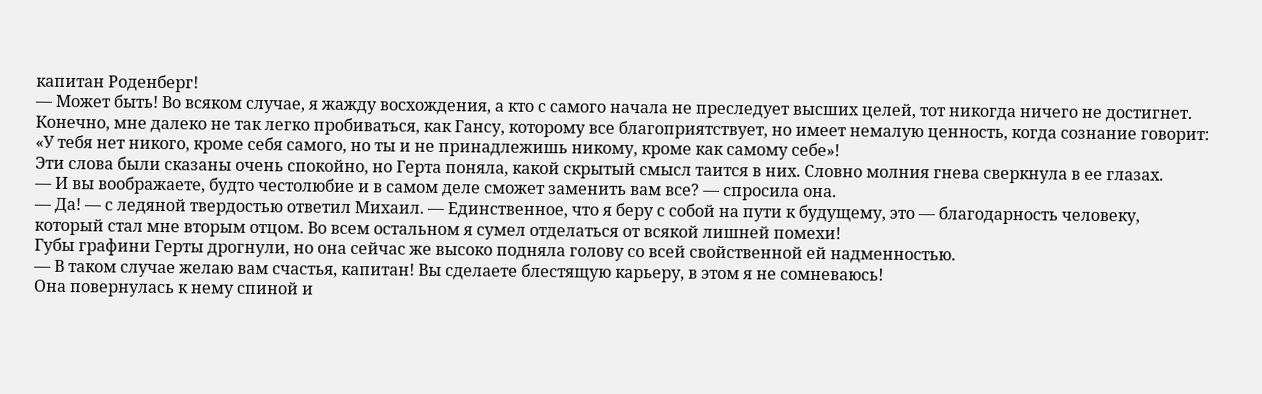капитан Роденберг!
— Может быть! Во всяком случае, я жажду восхождения, а кто с самого начала не преследует высших целей, тот никогда ничего не достигнет. Конечно, мне далеко не так легко пробиваться, как Гансу, которому все благоприятствует, но имеет немалую ценность, когда сознание говорит: «У тебя нет никого, кроме себя самого, но ты и не принадлежишь никому, кроме как самому себе»!
Эти слова были сказаны очень спокойно, но Герта поняла, какой скрытый смысл таится в них. Словно молния гнева сверкнула в ее глазах.
— И вы воображаете, будто честолюбие и в самом деле сможет заменить вам все? — спросила она.
— Да! — с ледяной твердостью ответил Михаил. — Единственное, что я беру с собой на пути к будущему, это — благодарность человеку, который стал мне вторым отцом. Во всем остальном я сумел отделаться от всякой лишней помехи!
Губы графини Герты дрогнули, но она сейчас же высоко подняла голову со всей свойственной ей надменностью.
— В таком случае желаю вам счастья, капитан! Вы сделаете блестящую карьеру, в этом я не сомневаюсь!
Она повернулась к нему спиной и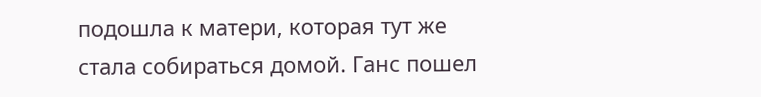подошла к матери, которая тут же стала собираться домой. Ганс пошел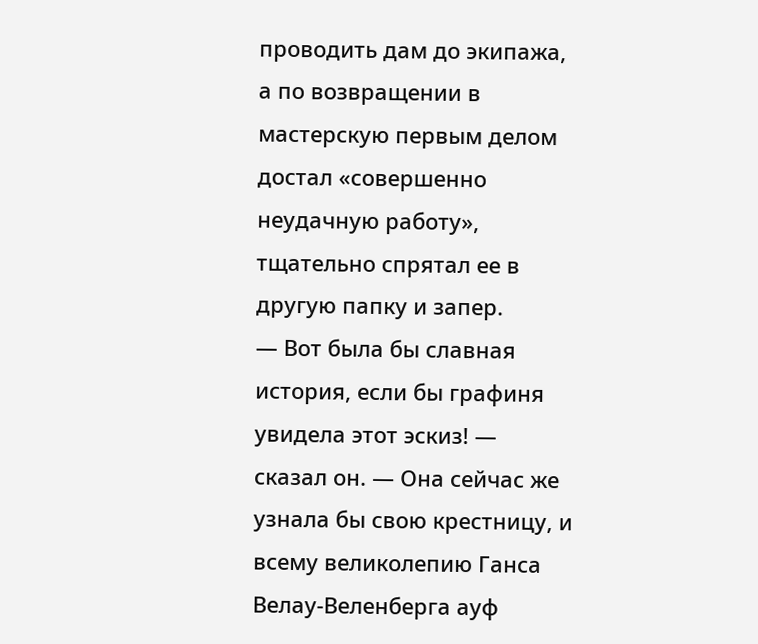проводить дам до экипажа, а по возвращении в мастерскую первым делом достал «совершенно неудачную работу», тщательно спрятал ее в другую папку и запер.
— Вот была бы славная история, если бы графиня увидела этот эскиз! — сказал он. — Она сейчас же узнала бы свою крестницу, и всему великолепию Ганса Велау-Веленберга ауф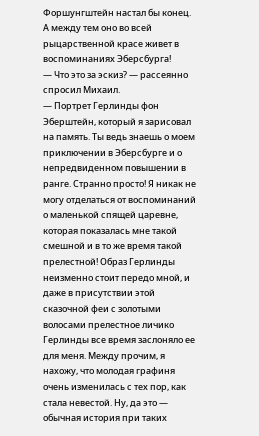Форшунгштейн настал бы конец. А между тем оно во всей рыцарственной красе живет в воспоминаниях Эберсбурга!
— Что это за эскиз? — рассеянно спросил Михаил.
— Портрет Герлинды фон Эберштейн, который я зарисовал на память. Ты ведь знаешь о моем приключении в Эберсбурге и о непредвиденном повышении в ранге. Странно просто! Я никак не могу отделаться от воспоминаний о маленькой спящей царевне, которая показалась мне такой смешной и в то же время такой прелестной! Образ Герлинды неизменно стоит передо мной, и даже в присутствии этой сказочной феи с золотыми волосами прелестное личико Герлинды все время заслоняло ее для меня. Между прочим, я нахожу, что молодая графиня очень изменилась с тех пор, как стала невестой. Ну, да это — обычная история при таких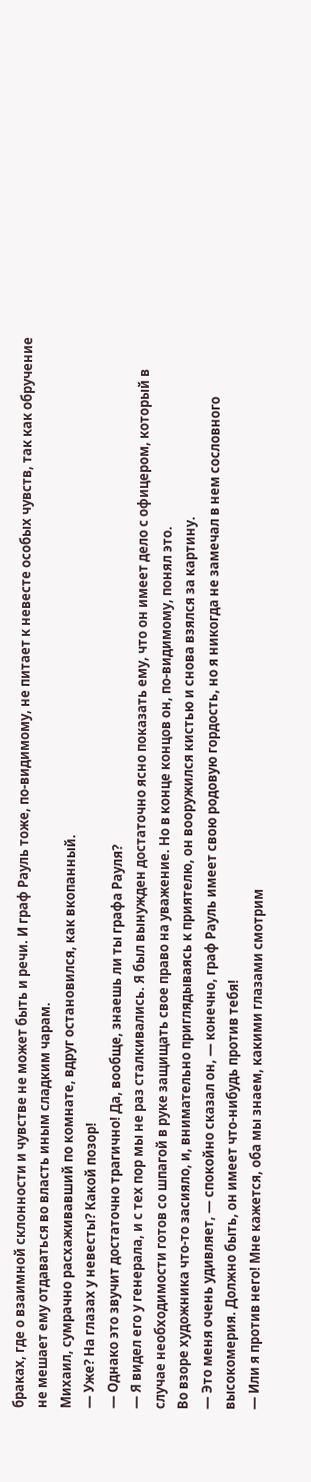браках, где о взаимной склонности и чувстве не может быть и речи. И граф Рауль тоже, по-видимому, не питает к невесте особых чувств, так как обручение не мешает ему отдаваться во власть иным сладким чарам.
Михаил, сумрачно расхаживавший по комнате, вдруг остановился, как вкопанный.
— Уже? На глазах у невесты? Какой позор!
— Однако это звучит достаточно трагично! Да, вообще, знаешь ли ты графа Рауля?
— Я видел его у генерала, и с тех пор мы не раз сталкивались. Я был вынужден достаточно ясно показать ему, что он имеет дело с офицером, который в случае необходимости готов со шпагой в руке защищать свое право на уважение. Но в конце концов он, по-видимому, понял это.
Во взоре художника что-то засияло, и, внимательно приглядываясь к приятелю, он вооружился кистью и снова взялся за картину.
— Это меня очень удивляет, — спокойно сказал он, — конечно, граф Рауль имеет свою родовую гордость, но я никогда не замечал в нем сословного высокомерия. Должно быть, он имеет что-нибудь против тебя!
— Или я против него! Мне кажется, оба мы знаем, какими глазами смотрим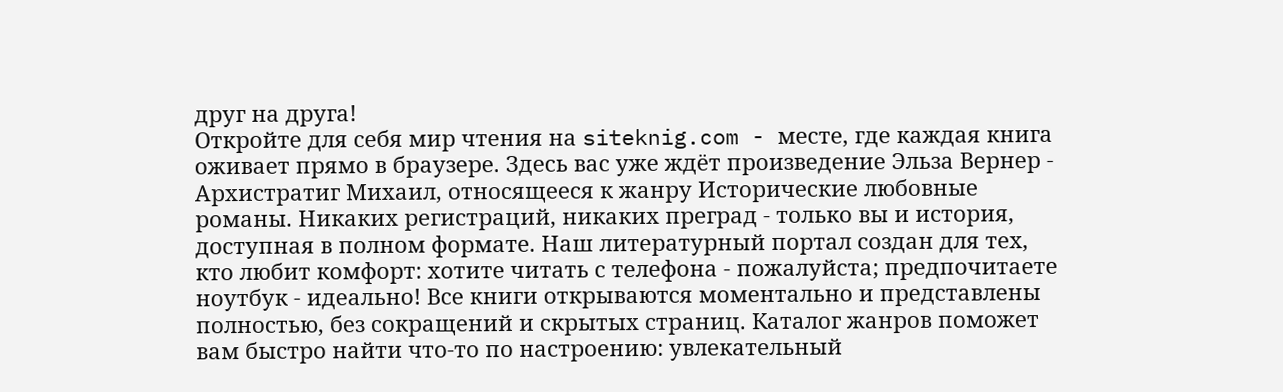друг на друга!
Откройте для себя мир чтения на siteknig.com - месте, где каждая книга оживает прямо в браузере. Здесь вас уже ждёт произведение Эльза Вернер - Архистратиг Михаил, относящееся к жанру Исторические любовные романы. Никаких регистраций, никаких преград - только вы и история, доступная в полном формате. Наш литературный портал создан для тех, кто любит комфорт: хотите читать с телефона - пожалуйста; предпочитаете ноутбук - идеально! Все книги открываются моментально и представлены полностью, без сокращений и скрытых страниц. Каталог жанров поможет вам быстро найти что-то по настроению: увлекательный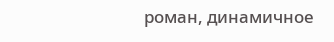роман, динамичное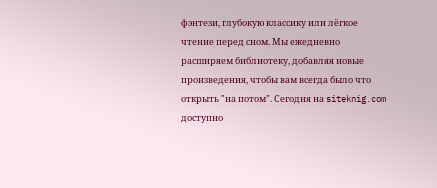фэнтези, глубокую классику или лёгкое чтение перед сном. Мы ежедневно расширяем библиотеку, добавляя новые произведения, чтобы вам всегда было что открыть "на потом". Сегодня на siteknig.com доступно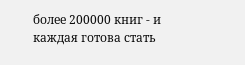более 200000 книг - и каждая готова стать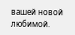вашей новой любимой.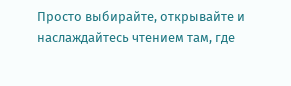Просто выбирайте, открывайте и наслаждайтесь чтением там, где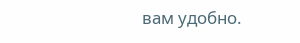вам удобно.